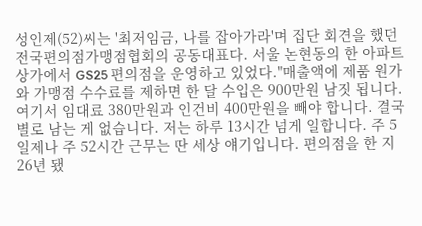성인제(52)씨는 '최저임금, 나를 잡아가라'며 집단 회견을 했던 전국편의점가맹점협회의 공동대표다. 서울 논현동의 한 아파트 상가에서 GS25 편의점을 운영하고 있었다."매출액에 제품 원가와 가맹점 수수료를 제하면 한 달 수입은 900만원 남짓 됩니다. 여기서 임대료 380만원과 인건비 400만원을 빼야 합니다. 결국 별로 남는 게 없습니다. 저는 하루 13시간 넘게 일합니다. 주 5일제나 주 52시간 근무는 딴 세상 얘기입니다. 편의점을 한 지 26년 됐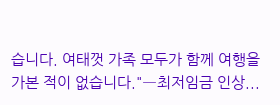습니다. 여태껏 가족 모두가 함께 여행을 가본 적이 없습니다."―최저임금 인상...